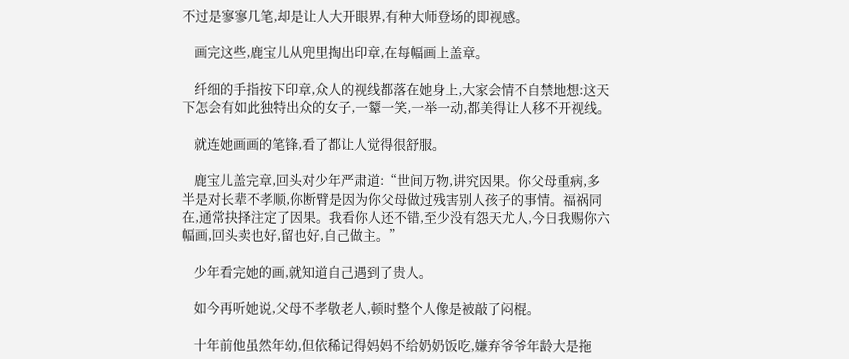不过是寥寥几笔,却是让人大开眼界,有种大师登场的即视感。

    画完这些,鹿宝儿从兜里掏出印章,在每幅画上盖章。

    纤细的手指按下印章,众人的视线都落在她身上,大家会情不自禁地想:这天下怎会有如此独特出众的女子,一颦一笑,一举一动,都美得让人移不开视线。

    就连她画画的笔锋,看了都让人觉得很舒服。

    鹿宝儿盖完章,回头对少年严肃道:“世间万物,讲究因果。你父母重病,多半是对长辈不孝顺,你断臂是因为你父母做过残害别人孩子的事情。福祸同在,通常抉择注定了因果。我看你人还不错,至少没有怨天尤人,今日我赐你六幅画,回头卖也好,留也好,自己做主。”

    少年看完她的画,就知道自己遇到了贵人。

    如今再听她说,父母不孝敬老人,顿时整个人像是被敲了闷棍。

    十年前他虽然年幼,但依稀记得妈妈不给奶奶饭吃,嫌弃爷爷年龄大是拖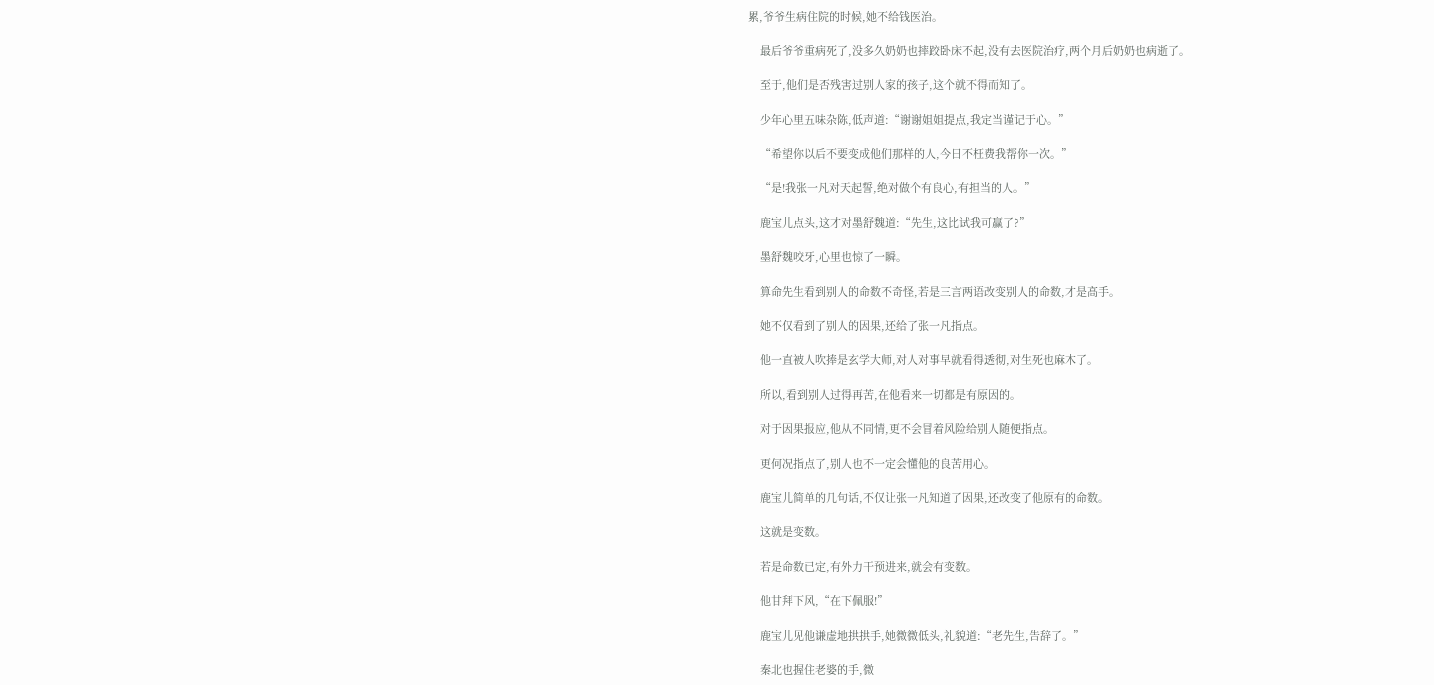累,爷爷生病住院的时候,她不给钱医治。

    最后爷爷重病死了,没多久奶奶也摔跤卧床不起,没有去医院治疗,两个月后奶奶也病逝了。

    至于,他们是否残害过别人家的孩子,这个就不得而知了。

    少年心里五味杂陈,低声道:“谢谢姐姐提点,我定当谨记于心。”

    “希望你以后不要变成他们那样的人,今日不枉费我帮你一次。”

    “是!我张一凡对天起誓,绝对做个有良心,有担当的人。”

    鹿宝儿点头,这才对墨舒魏道:“先生,这比试我可赢了?”

    墨舒魏咬牙,心里也惊了一瞬。

    算命先生看到别人的命数不奇怪,若是三言两语改变别人的命数,才是高手。

    她不仅看到了别人的因果,还给了张一凡指点。

    他一直被人吹捧是玄学大师,对人对事早就看得透彻,对生死也麻木了。

    所以,看到别人过得再苦,在他看来一切都是有原因的。

    对于因果报应,他从不同情,更不会冒着风险给别人随便指点。

    更何况指点了,别人也不一定会懂他的良苦用心。

    鹿宝儿简单的几句话,不仅让张一凡知道了因果,还改变了他原有的命数。

    这就是变数。

    若是命数已定,有外力干预进来,就会有变数。

    他甘拜下风,“在下佩服!”

    鹿宝儿见他谦虚地拱拱手,她微微低头,礼貌道:“老先生,告辞了。”

    秦北也握住老婆的手,微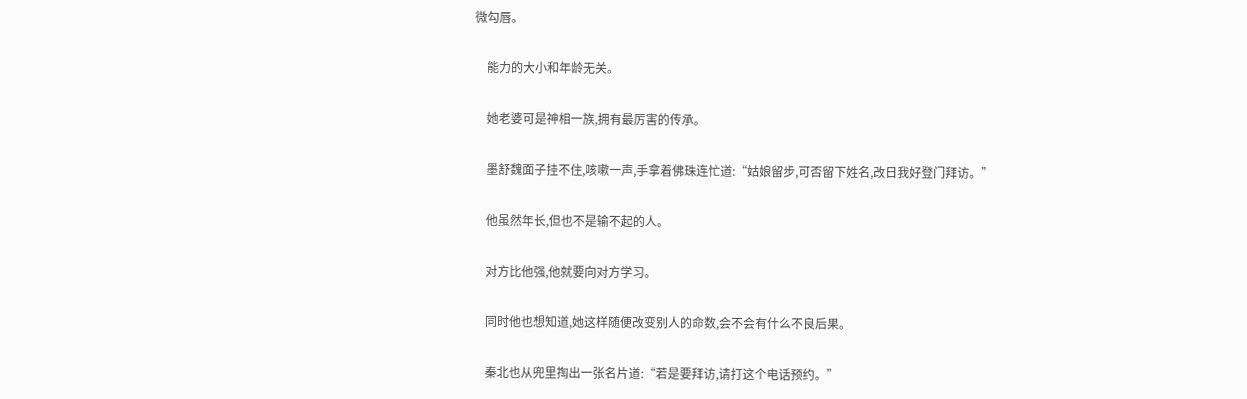微勾唇。

    能力的大小和年龄无关。

    她老婆可是神相一族,拥有最厉害的传承。

    墨舒魏面子挂不住,咳嗽一声,手拿着佛珠连忙道:“姑娘留步,可否留下姓名,改日我好登门拜访。”

    他虽然年长,但也不是输不起的人。

    对方比他强,他就要向对方学习。

    同时他也想知道,她这样随便改变别人的命数,会不会有什么不良后果。

    秦北也从兜里掏出一张名片道:“若是要拜访,请打这个电话预约。”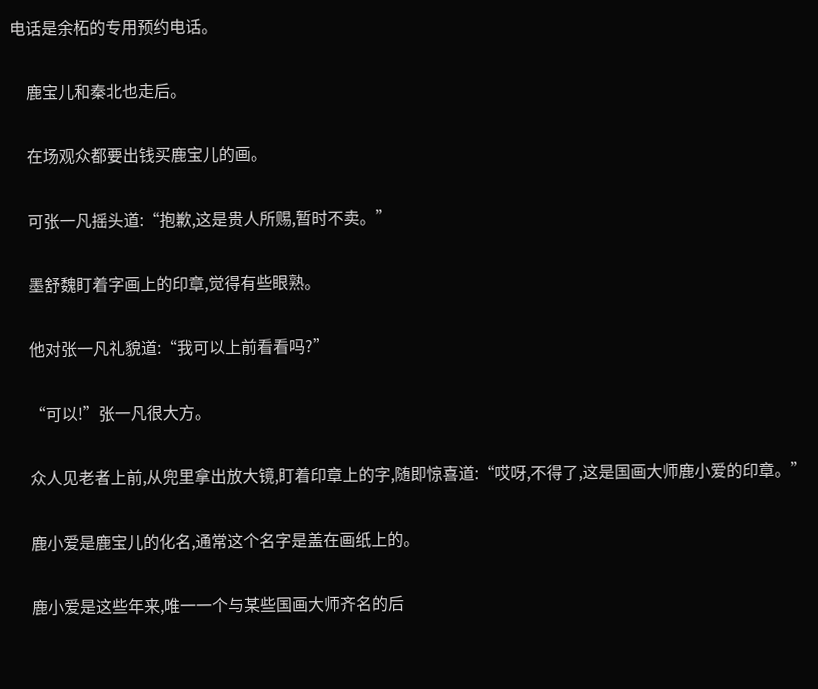电话是余柘的专用预约电话。

    鹿宝儿和秦北也走后。

    在场观众都要出钱买鹿宝儿的画。

    可张一凡摇头道:“抱歉,这是贵人所赐,暂时不卖。”

    墨舒魏盯着字画上的印章,觉得有些眼熟。

    他对张一凡礼貌道:“我可以上前看看吗?”

    “可以!”张一凡很大方。

    众人见老者上前,从兜里拿出放大镜,盯着印章上的字,随即惊喜道:“哎呀,不得了,这是国画大师鹿小爱的印章。”

    鹿小爱是鹿宝儿的化名,通常这个名字是盖在画纸上的。

    鹿小爱是这些年来,唯一一个与某些国画大师齐名的后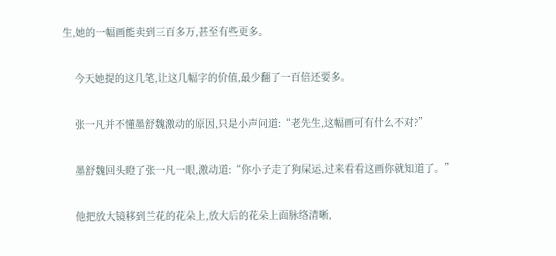生,她的一幅画能卖到三百多万,甚至有些更多。

    今天她提的这几笔,让这几幅字的价值,最少翻了一百倍还要多。

    张一凡并不懂墨舒魏激动的原因,只是小声问道:“老先生,这幅画可有什么不对?”

    墨舒魏回头瞪了张一凡一眼,激动道:“你小子走了狗屎运,过来看看这画你就知道了。”

    他把放大镜移到兰花的花朵上,放大后的花朵上面脉络清晰,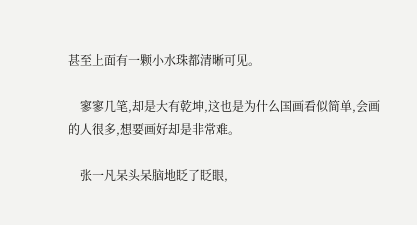甚至上面有一颗小水珠都清晰可见。

    寥寥几笔,却是大有乾坤,这也是为什么国画看似简单,会画的人很多,想要画好却是非常难。

    张一凡呆头呆脑地眨了眨眼,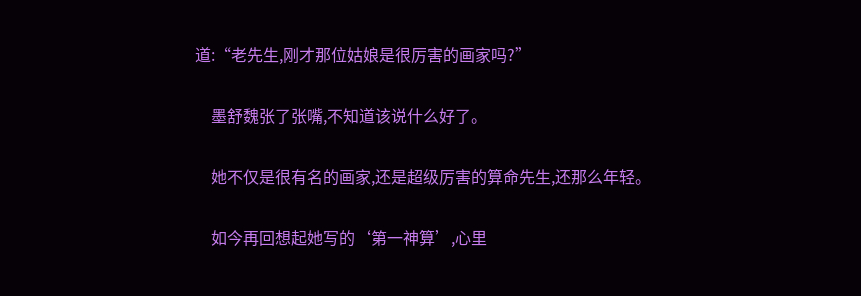道:“老先生,刚才那位姑娘是很厉害的画家吗?”

    墨舒魏张了张嘴,不知道该说什么好了。

    她不仅是很有名的画家,还是超级厉害的算命先生,还那么年轻。

    如今再回想起她写的‘第一神算’,心里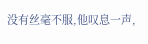没有丝毫不服,他叹息一声,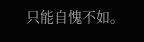只能自愧不如。